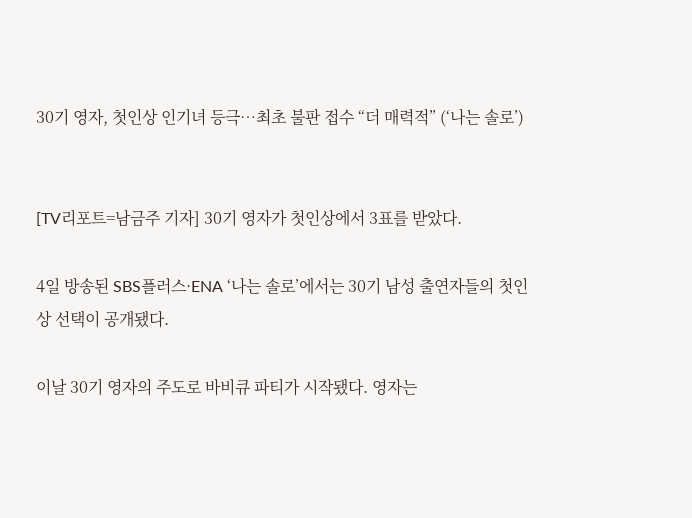30기 영자, 첫인상 인기녀 등극…최초 불판 접수 “더 매력적” (‘나는 솔로’)


[TV리포트=남금주 기자] 30기 영자가 첫인상에서 3표를 받았다.

4일 방송된 SBS플러스·ENA ‘나는 솔로’에서는 30기 남성 출연자들의 첫인상 선택이 공개됐다.

이날 30기 영자의 주도로 바비큐 파티가 시작됐다. 영자는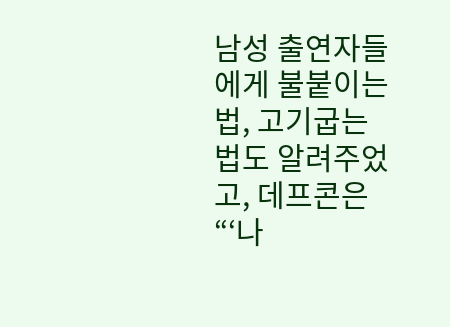남성 출연자들에게 불붙이는 법, 고기굽는 법도 알려주었고, 데프콘은 “‘나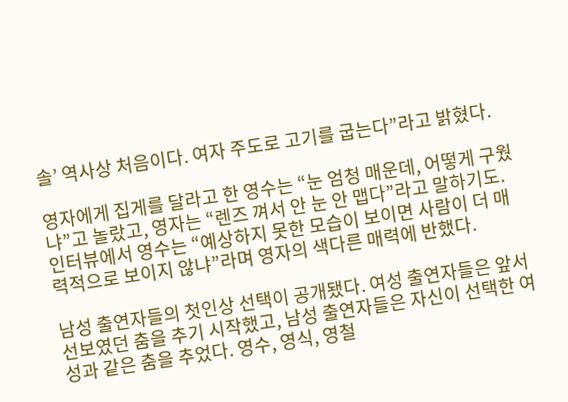솔’ 역사상 처음이다. 여자 주도로 고기를 굽는다”라고 밝혔다.

영자에게 집게를 달라고 한 영수는 “눈 엄청 매운데, 어떻게 구웠냐”고 놀랐고, 영자는 “렌즈 껴서 안 눈 안 맵다”라고 말하기도. 인터뷰에서 영수는 “예상하지 못한 모습이 보이면 사람이 더 매력적으로 보이지 않냐”라며 영자의 색다른 매력에 반했다.

남성 출연자들의 첫인상 선택이 공개됐다. 여성 출연자들은 앞서 선보였던 춤을 추기 시작했고, 남성 출연자들은 자신이 선택한 여성과 같은 춤을 추었다. 영수, 영식, 영철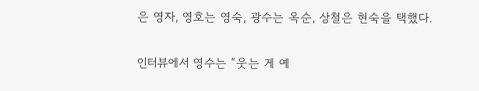은 영자, 영호는 영숙, 광수는 옥순, 상철은 현숙을 택했다.

인터뷰에서 영수는 “웃는 게 예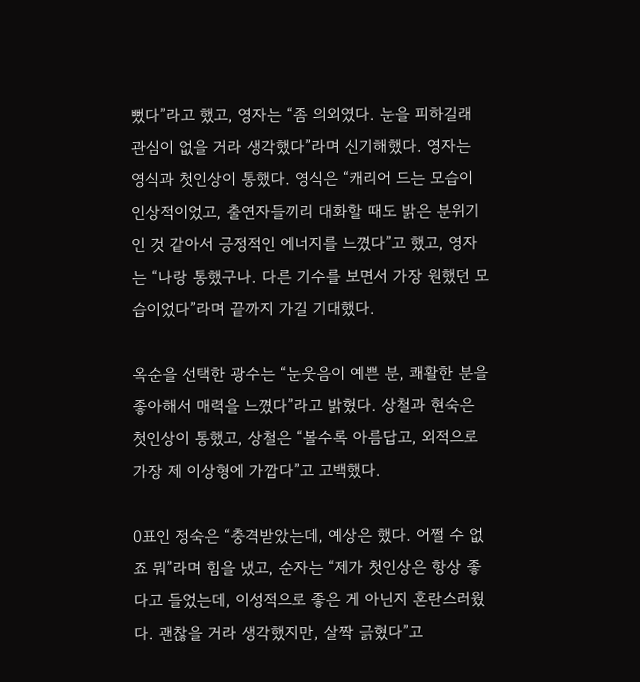뻤다”라고 했고, 영자는 “좀 의외였다. 눈을 피하길래 관심이 없을 거라 생각했다”라며 신기해했다. 영자는 영식과 첫인상이 통했다. 영식은 “캐리어 드는 모습이 인상적이었고, 출연자들끼리 대화할 때도 밝은 분위기인 것 같아서 긍정적인 에너지를 느꼈다”고 했고, 영자는 “나랑 통했구나. 다른 기수를 보면서 가장 원했던 모습이었다”라며 끝까지 가길 기대했다.

옥순을 선택한 광수는 “눈웃음이 예쁜 분, 쾌활한 분을 좋아해서 매력을 느꼈다”라고 밝혔다. 상철과 현숙은 첫인상이 통했고, 상철은 “볼수록 아름답고, 외적으로 가장 제 이상형에 가깝다”고 고백했다.

0표인 정숙은 “충격받았는데, 예상은 했다. 어쩔 수 없죠 뭐”라며 힘을 냈고, 순자는 “제가 첫인상은 항상 좋다고 들었는데, 이성적으로 좋은 게 아닌지 혼란스러웠다. 괜찮을 거라 생각했지만, 살짝 긁혔다”고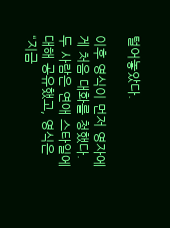털어놓았다.

이후 영식이 먼저 영자에게 처음 대화를 청했다. 두 사람은 연애 스타일에 대해 공유했고, 영식은 “지금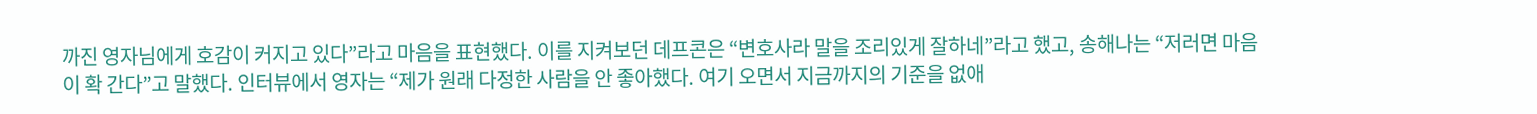까진 영자님에게 호감이 커지고 있다”라고 마음을 표현했다. 이를 지켜보던 데프콘은 “변호사라 말을 조리있게 잘하네”라고 했고, 송해나는 “저러면 마음이 확 간다”고 말했다. 인터뷰에서 영자는 “제가 원래 다정한 사람을 안 좋아했다. 여기 오면서 지금까지의 기준을 없애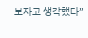보자고 생각했다”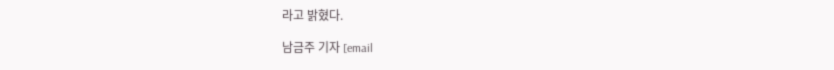라고 밝혔다.

남금주 기자 [email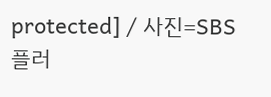protected] / 사진=SBS플러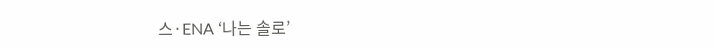스·ENA ‘나는 솔로’